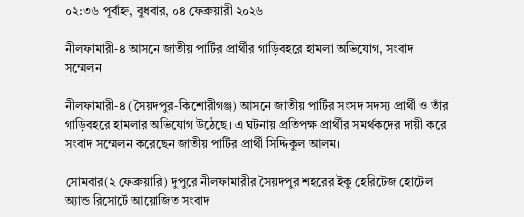০২:৩৬ পূর্বাহ্ন, বুধবার, ০৪ ফেব্রুয়ারী ২০২৬

নীলফামারী-৪ আসনে জাতীয় পার্টির প্রার্থীর গাড়িবহরে হামলা অভিযোগ, সংবাদ সম্মেলন

নীলফামারী-৪ (সৈয়দপুর-কিশোরীগঞ্জ) আসনে জাতীয় পার্টির সংসদ সদস্য প্রার্থী ও তাঁর গাড়িবহরে হামলার অভিযোগ উঠেছে। এ ঘটনায় প্রতিপক্ষ প্রার্থীর সমর্থকদের দায়ী করে সংবাদ সম্মেলন করেছেন জাতীয় পার্টির প্রার্থী সিদ্দিকুল আলম।

সোমবার(২ ফেব্রুয়ারি) দুপুরে নীলফামারীর সৈয়দপুর শহরের ইকু হেরিটেজ হোটেল অ্যান্ড রিসোর্টে আয়োজিত সংবাদ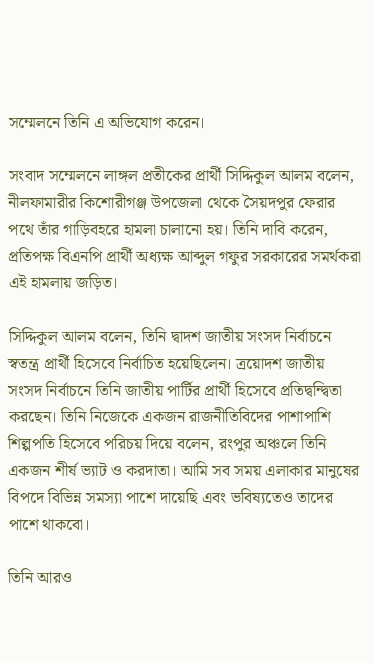সম্মেলনে তিনি এ অভিযোগ করেন।

সংবাদ সম্মেলনে লাঙ্গল প্রতীকের প্রার্থী সিদ্দিকুল আলম বলেন, নীলফামারীর কিশোরীগঞ্জ উপজেলা থেকে সৈয়দপুর ফেরার পথে তাঁর গাড়িবহরে হামলা চালানো হয়। তিনি দাবি করেন, প্রতিপক্ষ বিএনপি প্রার্থী অধ্যক্ষ আব্দুল গফুর সরকারের সমর্থকরা এই হামলায় জড়িত।

সিদ্দিকুল আলম বলেন, তিনি দ্বাদশ জাতীয় সংসদ নির্বাচনে স্বতন্ত্র প্রার্থী হিসেবে নির্বাচিত হয়েছিলেন। ত্রয়োদশ জাতীয় সংসদ নির্বাচনে তিনি জাতীয় পার্টির প্রার্থী হিসেবে প্রতিদ্বন্দ্বিতা করছেন। তিনি নিজেকে একজন রাজনীতিবিদের পাশাপাশি শিল্পপতি হিসেবে পরিচয় দিয়ে বলেন, রংপুর অঞ্চলে তিনি একজন শীর্ষ ভ্যাট ও করদাতা। আমি সব সময় এলাকার মানুষের বিপদে বিভিন্ন সমস্যা পাশে দায়েছি এবং ভবিষ্যতেও তাদের পাশে থাকবো।

তিনি আরও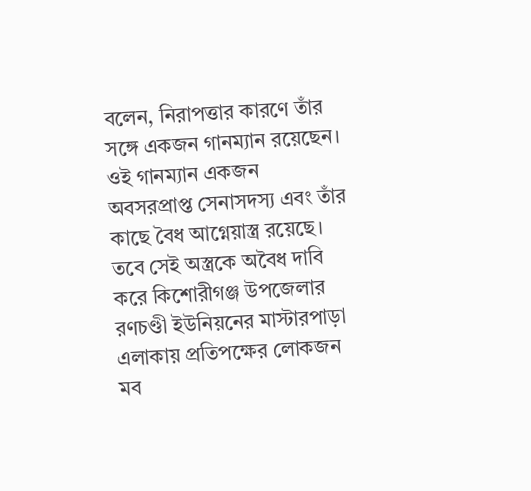বলেন, নিরাপত্তার কারণে তাঁর সঙ্গে একজন গানম্যান রয়েছেন। ওই গানম্যান একজন অবসরপ্রাপ্ত সেনাসদস্য এবং তাঁর কাছে বৈধ আগ্নেয়াস্ত্র রয়েছে। তবে সেই অস্ত্রকে অবৈধ দাবি করে কিশোরীগঞ্জ উপজেলার রণচণ্ডী ইউনিয়নের মাস্টারপাড়া এলাকায় প্রতিপক্ষের লোকজন মব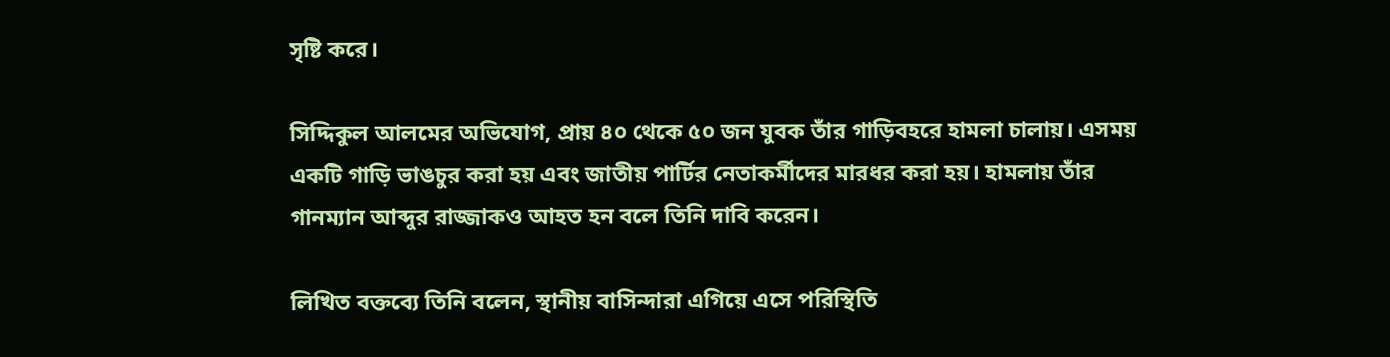সৃষ্টি করে।

সিদ্দিকুল আলমের অভিযোগ, প্রায় ৪০ থেকে ৫০ জন যুবক তাঁর গাড়িবহরে হামলা চালায়। এসময় একটি গাড়ি ভাঙচুর করা হয় এবং জাতীয় পার্টির নেতাকর্মীদের মারধর করা হয়। হামলায় তাঁর গানম্যান আব্দুর রাজ্জাকও আহত হন বলে তিনি দাবি করেন।

লিখিত বক্তব্যে তিনি বলেন, স্থানীয় বাসিন্দারা এগিয়ে এসে পরিস্থিতি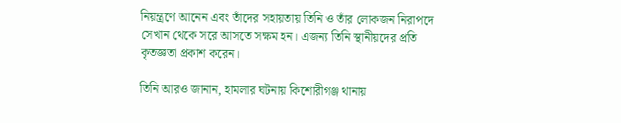নিয়ন্ত্রণে আনেন এবং তাঁদের সহায়তায় তিনি ও তাঁর লোকজন নিরাপদে সেখান থেকে সরে আসতে সক্ষম হন। এজন্য তিনি স্থানীয়দের প্রতি কৃতজ্ঞতা প্রকাশ করেন।

তিনি আরও জানান, হামলার ঘটনায় কিশোরীগঞ্জ থানায়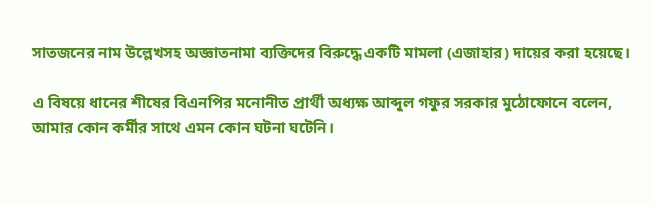সাতজনের নাম উল্লেখসহ অজ্ঞাতনামা ব্যক্তিদের বিরুদ্ধে একটি মামলা (এজাহার) দায়ের করা হয়েছে।

এ বিষয়ে ধানের শীষের বিএনপির মনোনীত প্রার্থী অধ্যক্ষ আব্দুল গফুর সরকার মুঠোফোনে বলেন, আমার কোন কর্মীর সাথে এমন কোন ঘটনা ঘটেনি।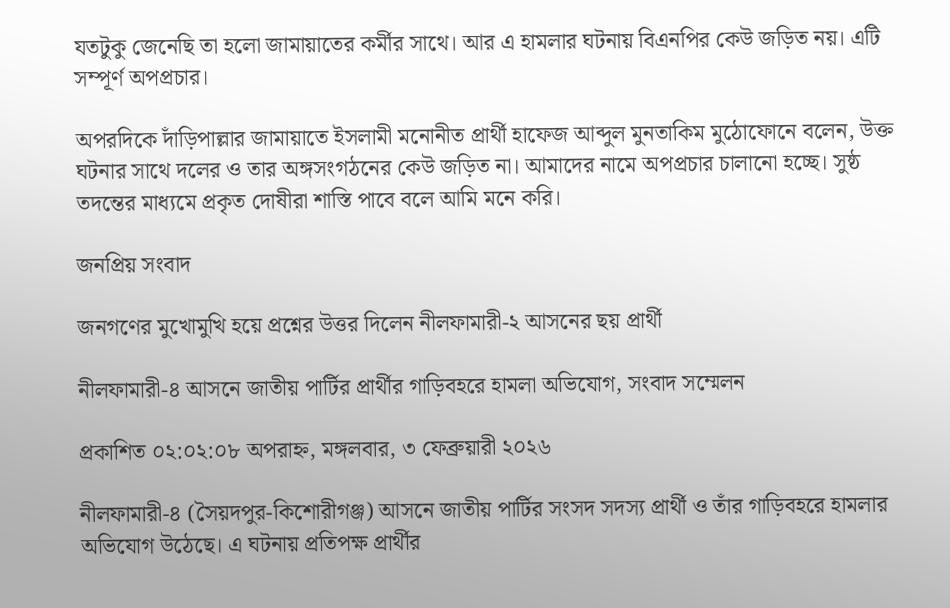যতটুকু জেনেছি তা হলো জামায়াতের কর্মীর সাথে। আর এ হামলার ঘটনায় বিএনপির কেউ জড়িত নয়। এটি সম্পূর্ণ অপপ্রচার।

অপরদিকে দাঁড়িপাল্লার জামায়াতে ইসলামী মনোনীত প্রার্থী হাফেজ আব্দুল মুনতাকিম মুঠোফোনে বলেন, উক্ত ঘটনার সাথে দলের ও তার অঙ্গসংগঠনের কেউ জড়িত না। আমাদের নামে অপপ্রচার চালানো হচ্ছে। সুষ্ঠ তদন্তের মাধ্যমে প্রকৃত দোষীরা শাস্তি পাবে বলে আমি মনে করি।

জনপ্রিয় সংবাদ

জনগণের মুখোমুখি হয়ে প্রশ্নের উত্তর দিলেন নীলফামারী-২ আসনের ছয় প্রার্থী

নীলফামারী-৪ আসনে জাতীয় পার্টির প্রার্থীর গাড়িবহরে হামলা অভিযোগ, সংবাদ সম্মেলন

প্রকাশিত ০২:০২:০৮ অপরাহ্ন, মঙ্গলবার, ৩ ফেব্রুয়ারী ২০২৬

নীলফামারী-৪ (সৈয়দপুর-কিশোরীগঞ্জ) আসনে জাতীয় পার্টির সংসদ সদস্য প্রার্থী ও তাঁর গাড়িবহরে হামলার অভিযোগ উঠেছে। এ ঘটনায় প্রতিপক্ষ প্রার্থীর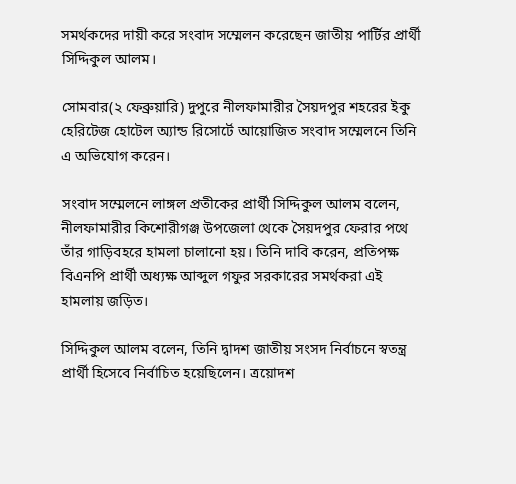সমর্থকদের দায়ী করে সংবাদ সম্মেলন করেছেন জাতীয় পার্টির প্রার্থী সিদ্দিকুল আলম।

সোমবার(২ ফেব্রুয়ারি) দুপুরে নীলফামারীর সৈয়দপুর শহরের ইকু হেরিটেজ হোটেল অ্যান্ড রিসোর্টে আয়োজিত সংবাদ সম্মেলনে তিনি এ অভিযোগ করেন।

সংবাদ সম্মেলনে লাঙ্গল প্রতীকের প্রার্থী সিদ্দিকুল আলম বলেন, নীলফামারীর কিশোরীগঞ্জ উপজেলা থেকে সৈয়দপুর ফেরার পথে তাঁর গাড়িবহরে হামলা চালানো হয়। তিনি দাবি করেন, প্রতিপক্ষ বিএনপি প্রার্থী অধ্যক্ষ আব্দুল গফুর সরকারের সমর্থকরা এই হামলায় জড়িত।

সিদ্দিকুল আলম বলেন, তিনি দ্বাদশ জাতীয় সংসদ নির্বাচনে স্বতন্ত্র প্রার্থী হিসেবে নির্বাচিত হয়েছিলেন। ত্রয়োদশ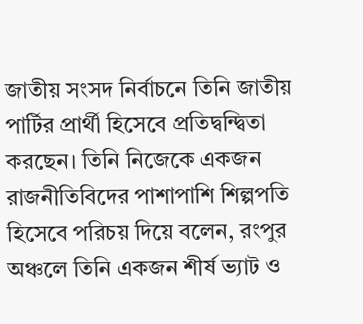জাতীয় সংসদ নির্বাচনে তিনি জাতীয় পার্টির প্রার্থী হিসেবে প্রতিদ্বন্দ্বিতা করছেন। তিনি নিজেকে একজন রাজনীতিবিদের পাশাপাশি শিল্পপতি হিসেবে পরিচয় দিয়ে বলেন, রংপুর অঞ্চলে তিনি একজন শীর্ষ ভ্যাট ও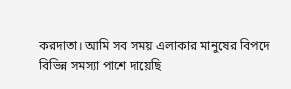করদাতা। আমি সব সময় এলাকার মানুষের বিপদে বিভিন্ন সমস্যা পাশে দায়েছি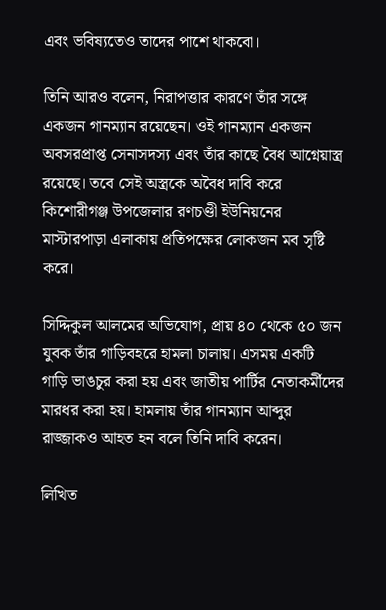এবং ভবিষ্যতেও তাদের পাশে থাকবো।

তিনি আরও বলেন, নিরাপত্তার কারণে তাঁর সঙ্গে একজন গানম্যান রয়েছেন। ওই গানম্যান একজন অবসরপ্রাপ্ত সেনাসদস্য এবং তাঁর কাছে বৈধ আগ্নেয়াস্ত্র রয়েছে। তবে সেই অস্ত্রকে অবৈধ দাবি করে কিশোরীগঞ্জ উপজেলার রণচণ্ডী ইউনিয়নের মাস্টারপাড়া এলাকায় প্রতিপক্ষের লোকজন মব সৃষ্টি করে।

সিদ্দিকুল আলমের অভিযোগ, প্রায় ৪০ থেকে ৫০ জন যুবক তাঁর গাড়িবহরে হামলা চালায়। এসময় একটি গাড়ি ভাঙচুর করা হয় এবং জাতীয় পার্টির নেতাকর্মীদের মারধর করা হয়। হামলায় তাঁর গানম্যান আব্দুর রাজ্জাকও আহত হন বলে তিনি দাবি করেন।

লিখিত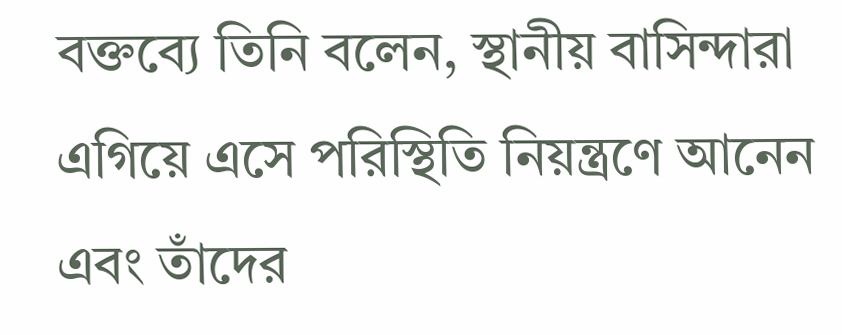বক্তব্যে তিনি বলেন, স্থানীয় বাসিন্দারা এগিয়ে এসে পরিস্থিতি নিয়ন্ত্রণে আনেন এবং তাঁদের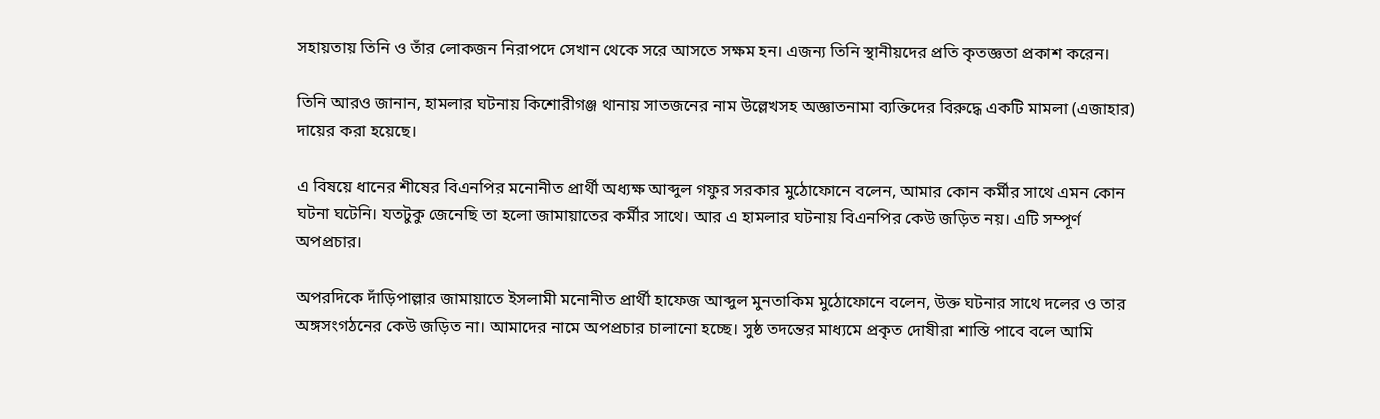সহায়তায় তিনি ও তাঁর লোকজন নিরাপদে সেখান থেকে সরে আসতে সক্ষম হন। এজন্য তিনি স্থানীয়দের প্রতি কৃতজ্ঞতা প্রকাশ করেন।

তিনি আরও জানান, হামলার ঘটনায় কিশোরীগঞ্জ থানায় সাতজনের নাম উল্লেখসহ অজ্ঞাতনামা ব্যক্তিদের বিরুদ্ধে একটি মামলা (এজাহার) দায়ের করা হয়েছে।

এ বিষয়ে ধানের শীষের বিএনপির মনোনীত প্রার্থী অধ্যক্ষ আব্দুল গফুর সরকার মুঠোফোনে বলেন, আমার কোন কর্মীর সাথে এমন কোন ঘটনা ঘটেনি। যতটুকু জেনেছি তা হলো জামায়াতের কর্মীর সাথে। আর এ হামলার ঘটনায় বিএনপির কেউ জড়িত নয়। এটি সম্পূর্ণ অপপ্রচার।

অপরদিকে দাঁড়িপাল্লার জামায়াতে ইসলামী মনোনীত প্রার্থী হাফেজ আব্দুল মুনতাকিম মুঠোফোনে বলেন, উক্ত ঘটনার সাথে দলের ও তার অঙ্গসংগঠনের কেউ জড়িত না। আমাদের নামে অপপ্রচার চালানো হচ্ছে। সুষ্ঠ তদন্তের মাধ্যমে প্রকৃত দোষীরা শাস্তি পাবে বলে আমি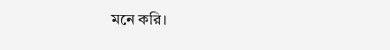মনে করি।